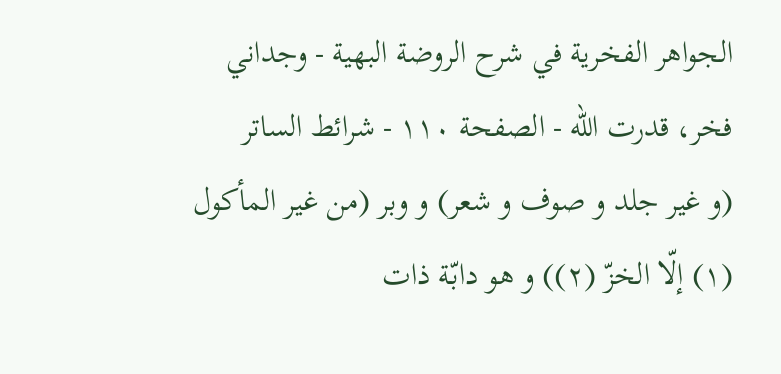الجواهر الفخرية في شرح الروضة البهية - وجداني فخر، قدرت الله - الصفحة ١١٠ - شرائط الساتر
(و غير جلد و صوف و شعر) و وبر (من غير المأكول (١) إلّا الخزّ (٢)) و هو دابّة ذات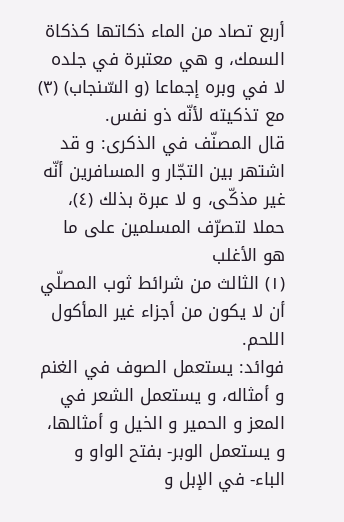أربع تصاد من الماء ذكاتها كذكاة السمك، و هي معتبرة في جلده لا في وبره إجماعا (و السّنجاب) (٣) مع تذكيته لأنّه ذو نفس.
قال المصنّف في الذكرى: و قد اشتهر بين التجّار و المسافرين أنّه غير مذكّى، و لا عبرة بذلك (٤)، حملا لتصرّف المسلمين على ما هو الأغلب
(١) الثالث من شرائط ثوب المصلّي أن لا يكون من أجزاء غير المأكول اللحم.
فوائد: يستعمل الصوف في الغنم و أمثاله، و يستعمل الشعر في المعز و الحمير و الخيل و أمثالها، و يستعمل الوبر- بفتح الواو و الباء- في الإبل و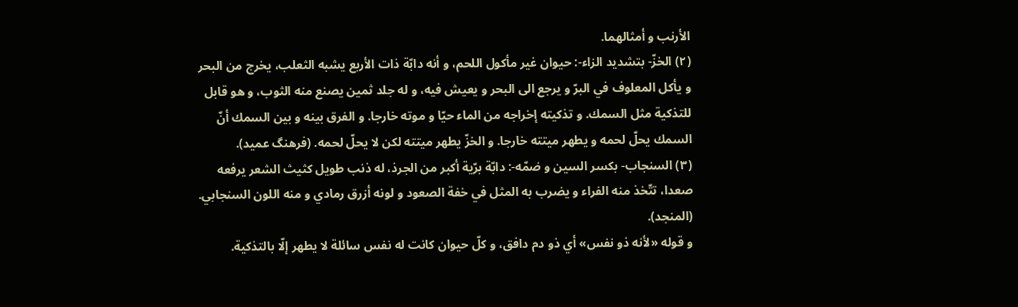الأرنب و أمثالهما.
(٢) الخزّ- بتشديد الزاء-: حيوان غير مأكول اللحم، و أنه دابّة ذات الأربع يشبه الثعلب، يخرج من البحر و يأكل المعلوف في البرّ و يرجع الى البحر و يعيش فيه، و له جلد ثمين يصنع منه الثوب، و هو قابل للتذكية مثل السمك. و تذكيته إخراجه من الماء حيّا و موته خارجا. و الفرق بينه و بين السمك أنّ السمك يحلّ لحمه و يطهر ميتته خارجا. و الخزّ يطهر ميتته لكن لا يحلّ لحمه. (فرهنگ عميد).
(٣) السنجاب- بكسر السين و ضمّه-: دابّة برّية أكبر من الجرذ، له ذنب طويل كثيث الشعر يرفعه صعدا، تتّخذ منه الفراء و يضرب به المثل في خفة الصعود و لونه أزرق رمادي و منه اللون السنجابي. (المنجد).
و قوله «لأنه ذو نفس» أي ذو دم دافق، و كلّ حيوان كانت له نفس سائلة لا يطهر إلّا بالتذكية.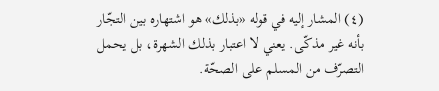(٤) المشار إليه في قوله «بذلك» هو اشتهاره بين التجّار بأنه غير مذكّى. يعني لا اعتبار بذلك الشهرة، بل يحمل التصرّف من المسلم على الصحّة.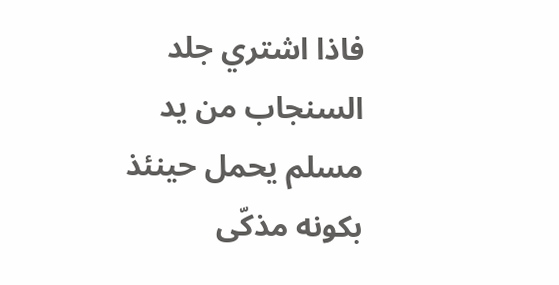فاذا اشتري جلد السنجاب من يد مسلم يحمل حينئذ بكونه مذكّى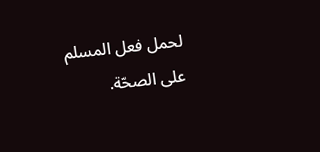لحمل فعل المسلم على الصحّة.